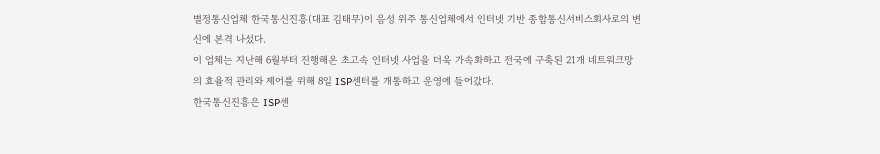별정통신업체 한국통신진흥(대표 김태무)이 음성 위주 통신업체에서 인터넷 기반 종합통신서비스회사로의 변신에 본격 나섰다.
이 업체는 지난해 6월부터 진행해온 초고속 인터넷 사업을 더욱 가속화하고 전국에 구축된 21개 네트워크망의 효율적 관리와 제어를 위해 8일 ISP센터를 개통하고 운영에 들어갔다.
한국통신진흥은 ISP센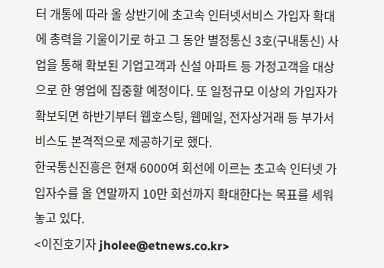터 개통에 따라 올 상반기에 초고속 인터넷서비스 가입자 확대에 총력을 기울이기로 하고 그 동안 별정통신 3호(구내통신) 사업을 통해 확보된 기업고객과 신설 아파트 등 가정고객을 대상으로 한 영업에 집중할 예정이다. 또 일정규모 이상의 가입자가 확보되면 하반기부터 웹호스팅, 웹메일, 전자상거래 등 부가서비스도 본격적으로 제공하기로 했다.
한국통신진흥은 현재 6000여 회선에 이르는 초고속 인터넷 가입자수를 올 연말까지 10만 회선까지 확대한다는 목표를 세워놓고 있다.
<이진호기자 jholee@etnews.co.kr>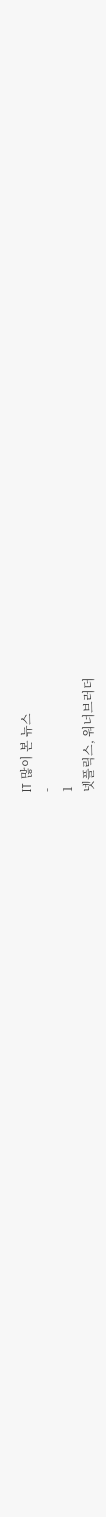IT 많이 본 뉴스
-
1
넷플릭스, 워너브러더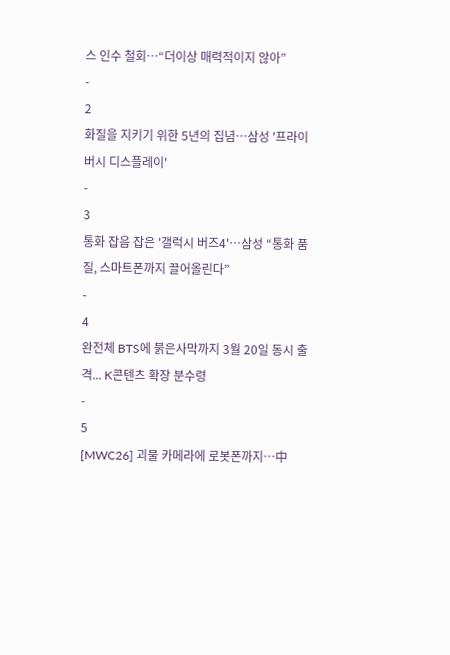스 인수 철회…“더이상 매력적이지 않아”
-
2
화질을 지키기 위한 5년의 집념…삼성 '프라이버시 디스플레이'
-
3
통화 잡음 잡은 '갤럭시 버즈4'…삼성 “통화 품질, 스마트폰까지 끌어올린다”
-
4
완전체 BTS에 붉은사막까지 3월 20일 동시 출격... K콘텐츠 확장 분수령
-
5
[MWC26] 괴물 카메라에 로봇폰까지…中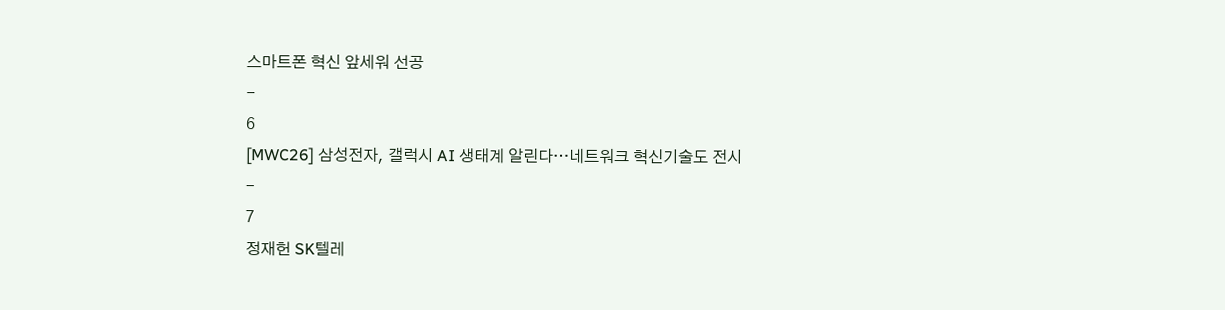스마트폰 혁신 앞세워 선공
-
6
[MWC26] 삼성전자, 갤럭시 AI 생태계 알린다…네트워크 혁신기술도 전시
-
7
정재헌 SK텔레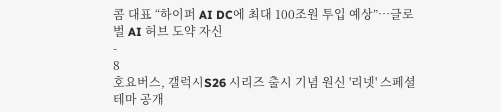콤 대표 “하이퍼 AI DC에 최대 100조원 투입 예상”…글로벌 AI 허브 도약 자신
-
8
호요버스, 갤럭시S26 시리즈 출시 기념 원신 '리넷' 스페셜 테마 공개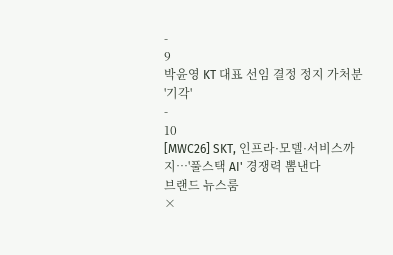-
9
박윤영 KT 대표 선임 결정 정지 가처분 '기각'
-
10
[MWC26] SKT, 인프라·모델·서비스까지…'풀스택 AI' 경쟁력 뽐낸다
브랜드 뉴스룸
×